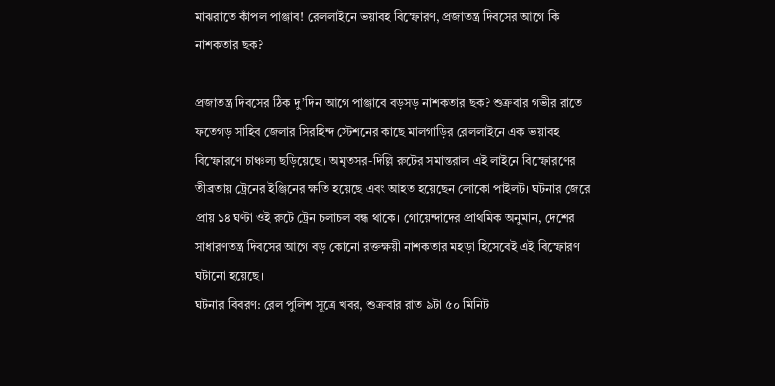মাঝরাতে কাঁপল পাঞ্জাব! রেললাইনে ভয়াবহ বিস্ফোরণ, প্রজাতন্ত্র দিবসের আগে কি নাশকতার ছক?

প্রজাতন্ত্র দিবসের ঠিক দু’দিন আগে পাঞ্জাবে বড়সড় নাশকতার ছক? শুক্রবার গভীর রাতে ফতেগড় সাহিব জেলার সিরহিন্দ স্টেশনের কাছে মালগাড়ির রেললাইনে এক ভয়াবহ বিস্ফোরণে চাঞ্চল্য ছড়িয়েছে। অমৃতসর-দিল্লি রুটের সমান্তরাল এই লাইনে বিস্ফোরণের তীব্রতায় ট্রেনের ইঞ্জিনের ক্ষতি হয়েছে এবং আহত হয়েছেন লোকো পাইলট। ঘটনার জেরে প্রায় ১৪ ঘণ্টা ওই রুটে ট্রেন চলাচল বন্ধ থাকে। গোয়েন্দাদের প্রাথমিক অনুমান, দেশের সাধারণতন্ত্র দিবসের আগে বড় কোনো রক্তক্ষয়ী নাশকতার মহড়া হিসেবেই এই বিস্ফোরণ ঘটানো হয়েছে।
ঘটনার বিবরণ: রেল পুলিশ সূত্রে খবর, শুক্রবার রাত ৯টা ৫০ মিনিট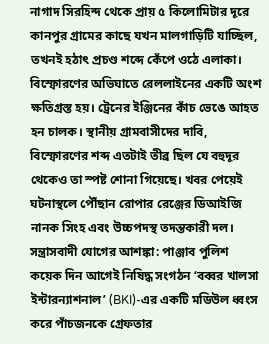নাগাদ সিরহিন্দ থেকে প্রায় ৫ কিলোমিটার দূরে কানপুর গ্রামের কাছে যখন মালগাড়িটি যাচ্ছিল, তখনই হঠাৎ প্রচণ্ড শব্দে কেঁপে ওঠে এলাকা। বিস্ফোরণের অভিঘাতে রেললাইনের একটি অংশ ক্ষতিগ্রস্ত হয়। ট্রেনের ইঞ্জিনের কাঁচ ভেঙে আহত হন চালক। স্থানীয় গ্রামবাসীদের দাবি, বিস্ফোরণের শব্দ এতটাই তীব্র ছিল যে বহুদূর থেকেও তা স্পষ্ট শোনা গিয়েছে। খবর পেয়েই ঘটনাস্থলে পৌঁছান রোপার রেঞ্জের ডিআইজি নানক সিংহ এবং উচ্চপদস্থ তদন্তকারী দল।
সন্ত্রাসবাদী যোগের আশঙ্কা: পাঞ্জাব পুলিশ কয়েক দিন আগেই নিষিদ্ধ সংগঠন ‘বব্বর খালসা ইন্টারন্যাশনাল’ (BKI)-এর একটি মডিউল ধ্বংস করে পাঁচজনকে গ্রেফতার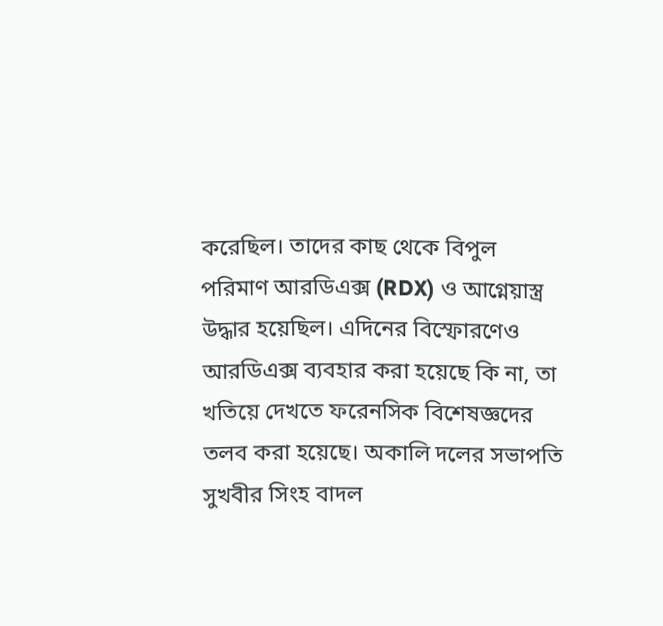করেছিল। তাদের কাছ থেকে বিপুল পরিমাণ আরডিএক্স (RDX) ও আগ্নেয়াস্ত্র উদ্ধার হয়েছিল। এদিনের বিস্ফোরণেও আরডিএক্স ব্যবহার করা হয়েছে কি না, তা খতিয়ে দেখতে ফরেনসিক বিশেষজ্ঞদের তলব করা হয়েছে। অকালি দলের সভাপতি সুখবীর সিংহ বাদল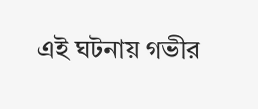এই ঘটনায় গভীর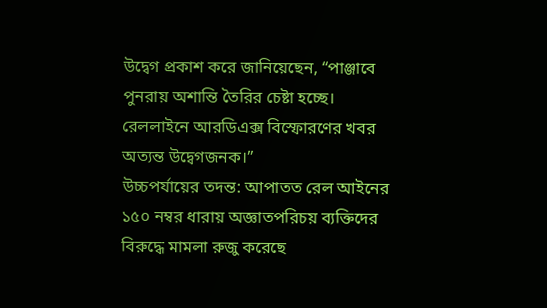উদ্বেগ প্রকাশ করে জানিয়েছেন, “পাঞ্জাবে পুনরায় অশান্তি তৈরির চেষ্টা হচ্ছে। রেললাইনে আরডিএক্স বিস্ফোরণের খবর অত্যন্ত উদ্বেগজনক।”
উচ্চপর্যায়ের তদন্ত: আপাতত রেল আইনের ১৫০ নম্বর ধারায় অজ্ঞাতপরিচয় ব্যক্তিদের বিরুদ্ধে মামলা রুজু করেছে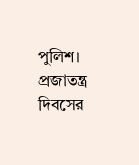পুলিশ। প্রজাতন্ত্র দিবসের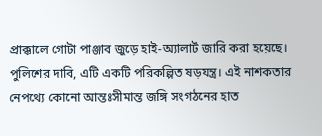প্রাক্কালে গোটা পাঞ্জাব জুড়ে হাই-অ্যালার্ট জারি করা হয়েছে। পুলিশের দাবি, এটি একটি পরিকল্পিত ষড়যন্ত্র। এই নাশকতার নেপথ্যে কোনো আন্তঃসীমান্ত জঙ্গি সংগঠনের হাত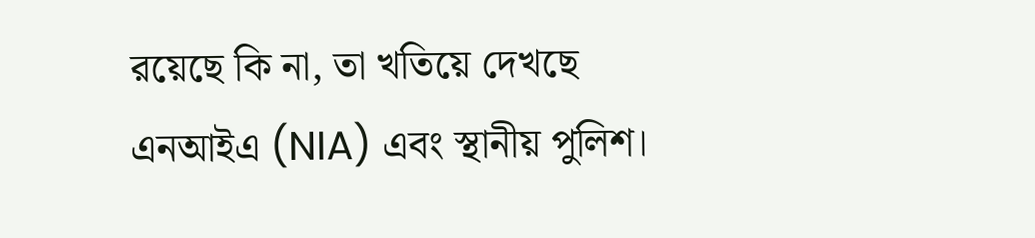রয়েছে কি না, তা খতিয়ে দেখছে এনআইএ (NIA) এবং স্থানীয় পুলিশ।